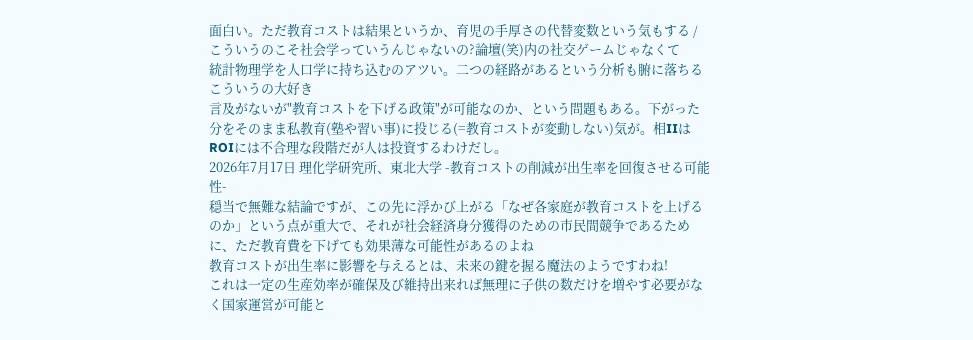面白い。ただ教育コストは結果というか、育児の手厚さの代替変数という気もする / こういうのこそ社会学っていうんじゃないの?論壇(笑)内の社交ゲームじゃなくて
統計物理学を人口学に持ち込むのアツい。二つの経路があるという分析も腑に落ちる
こういうの大好き
言及がないが"教育コストを下げる政策"が可能なのか、という問題もある。下がった分をそのまま私教育(塾や習い事)に投じる(=教育コストが変動しない)気が。相IIはROIには不合理な段階だが人は投資するわけだし。
2026年7月17日 理化学研究所、東北大学 -教育コストの削減が出生率を回復させる可能性-
穏当で無難な結論ですが、この先に浮かび上がる「なぜ各家庭が教育コストを上げるのか」という点が重大で、それが社会経済身分獲得のための市民間競争であるために、ただ教育費を下げても効果薄な可能性があるのよね
教育コストが出生率に影響を与えるとは、未来の鍵を握る魔法のようですわね!
これは一定の生産効率が確保及び維持出来れば無理に子供の数だけを増やす必要がなく国家運営が可能と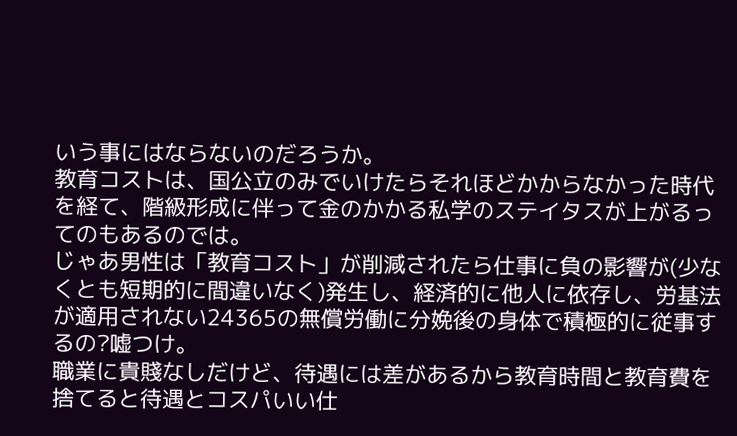いう事にはならないのだろうか。
教育コストは、国公立のみでいけたらそれほどかからなかった時代を経て、階級形成に伴って金のかかる私学のステイタスが上がるってのもあるのでは。
じゃあ男性は「教育コスト」が削減されたら仕事に負の影響が(少なくとも短期的に間違いなく)発生し、経済的に他人に依存し、労基法が適用されない24365の無償労働に分娩後の身体で積極的に従事するの?嘘つけ。
職業に貴賤なしだけど、待遇には差があるから教育時間と教育費を捨てると待遇とコスパいい仕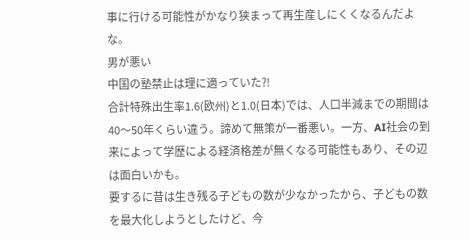事に行ける可能性がかなり狭まって再生産しにくくなるんだよな。
男が悪い
中国の塾禁止は理に適っていた?!
合計特殊出生率1.6(欧州)と1.0(日本)では、人口半減までの期間は40〜50年くらい違う。諦めて無策が一番悪い。一方、AI社会の到来によって学歴による経済格差が無くなる可能性もあり、その辺は面白いかも。
要するに昔は生き残る子どもの数が少なかったから、子どもの数を最大化しようとしたけど、今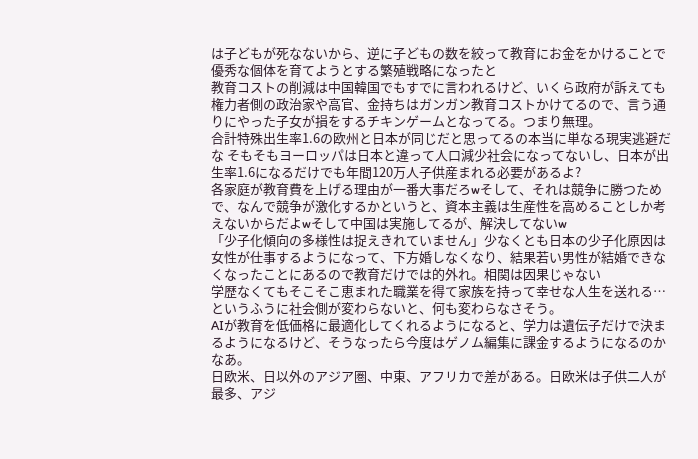は子どもが死なないから、逆に子どもの数を絞って教育にお金をかけることで優秀な個体を育てようとする繁殖戦略になったと
教育コストの削減は中国韓国でもすでに言われるけど、いくら政府が訴えても権力者側の政治家や高官、金持ちはガンガン教育コストかけてるので、言う通りにやった子女が損をするチキンゲームとなってる。つまり無理。
合計特殊出生率1.6の欧州と日本が同じだと思ってるの本当に単なる現実逃避だな そもそもヨーロッパは日本と違って人口減少社会になってないし、日本が出生率1.6になるだけでも年間120万人子供産まれる必要があるよ?
各家庭が教育費を上げる理由が一番大事だろwそして、それは競争に勝つためで、なんで競争が激化するかというと、資本主義は生産性を高めることしか考えないからだよwそして中国は実施してるが、解決してないw
「少子化傾向の多様性は捉えきれていません」少なくとも日本の少子化原因は女性が仕事するようになって、下方婚しなくなり、結果若い男性が結婚できなくなったことにあるので教育だけでは的外れ。相関は因果じゃない
学歴なくてもそこそこ恵まれた職業を得て家族を持って幸せな人生を送れる…というふうに社会側が変わらないと、何も変わらなさそう。
AIが教育を低価格に最適化してくれるようになると、学力は遺伝子だけで決まるようになるけど、そうなったら今度はゲノム編集に課金するようになるのかなあ。
日欧米、日以外のアジア圏、中東、アフリカで差がある。日欧米は子供二人が最多、アジ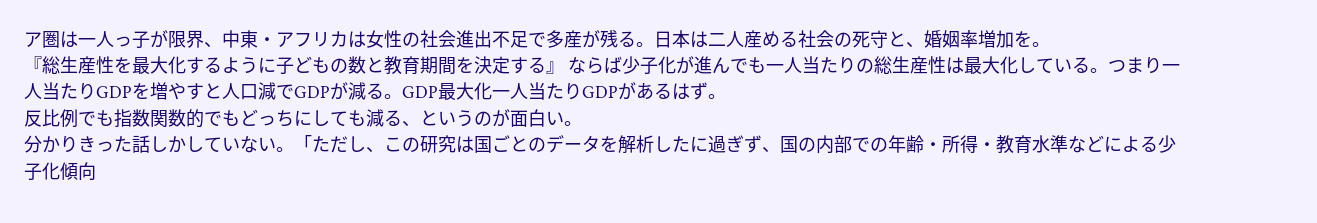ア圏は一人っ子が限界、中東・アフリカは女性の社会進出不足で多産が残る。日本は二人産める社会の死守と、婚姻率増加を。
『総生産性を最大化するように子どもの数と教育期間を決定する』 ならば少子化が進んでも一人当たりの総生産性は最大化している。つまり一人当たりGDPを増やすと人口減でGDPが減る。GDP最大化一人当たりGDPがあるはず。
反比例でも指数関数的でもどっちにしても減る、というのが面白い。
分かりきった話しかしていない。「ただし、この研究は国ごとのデータを解析したに過ぎず、国の内部での年齢・所得・教育水準などによる少子化傾向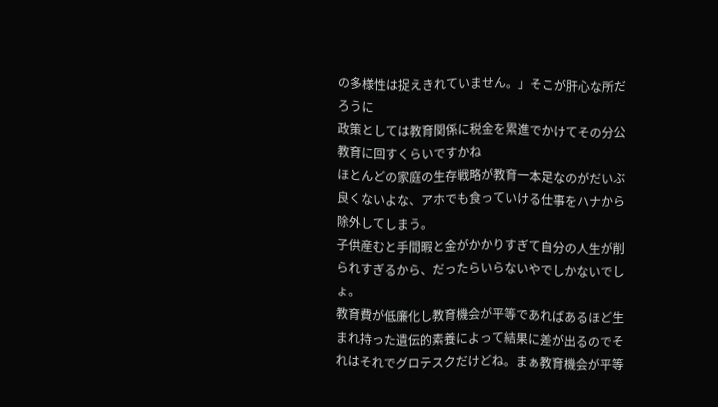の多様性は捉えきれていません。」そこが肝心な所だろうに
政策としては教育関係に税金を累進でかけてその分公教育に回すくらいですかね
ほとんどの家庭の生存戦略が教育一本足なのがだいぶ良くないよな、アホでも食っていける仕事をハナから除外してしまう。
子供産むと手間暇と金がかかりすぎて自分の人生が削られすぎるから、だったらいらないやでしかないでしょ。
教育費が低廉化し教育機会が平等であればあるほど生まれ持った遺伝的素養によって結果に差が出るのでそれはそれでグロテスクだけどね。まぁ教育機会が平等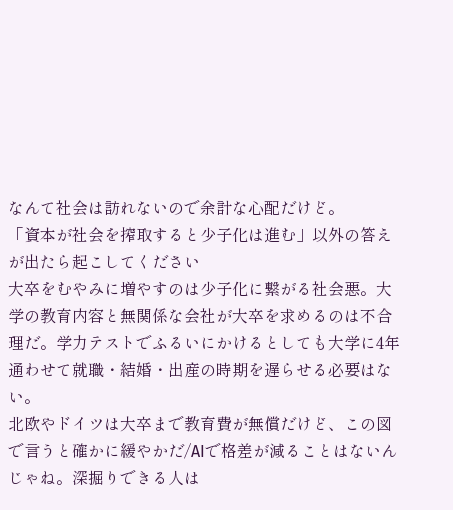なんて社会は訪れないので余計な心配だけど。
「資本が社会を搾取すると少子化は進む」以外の答えが出たら起こしてください
大卒をむやみに増やすのは少子化に繋がる社会悪。大学の教育内容と無関係な会社が大卒を求めるのは不合理だ。学力テストでふるいにかけるとしても大学に4年通わせて就職・結婚・出産の時期を遅らせる必要はない。
北欧やドイツは大卒まで教育費が無償だけど、この図で言うと確かに緩やかだ/AIで格差が減ることはないんじゃね。深掘りできる人は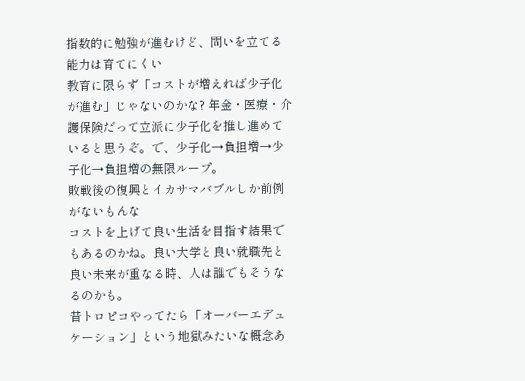指数的に勉強が進むけど、問いを立てる能力は育てにくい
教育に限らず「コストが増えれば少子化が進む」じゃないのかな? 年金・医療・介護保険だって立派に少子化を推し進めていると思うぞ。で、少子化→負担増→少子化→負担増の無限ループ。
敗戦後の復興とイカサマバブルしか前例がないもんな
コストを上げて良い生活を目指す結果でもあるのかね。良い大学と良い就職先と良い未来が重なる時、人は誰でもそうなるのかも。
昔トロピコやってたら「オーバーエデュケーション」という地獄みたいな概念あ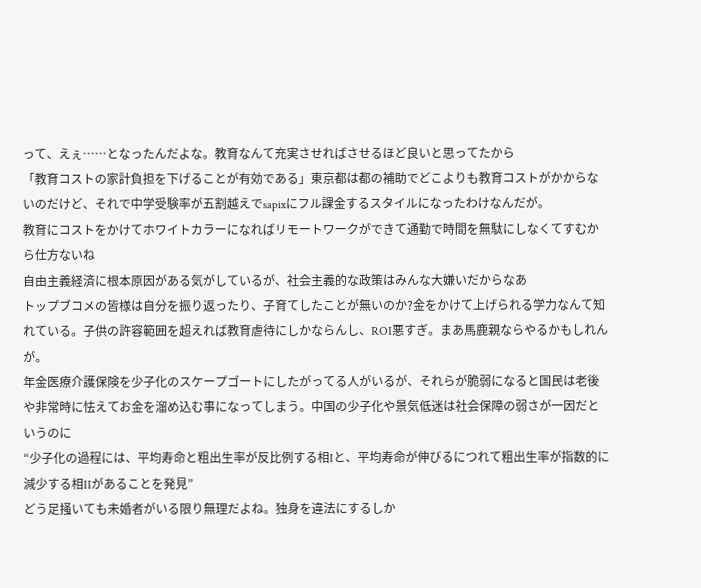って、えぇ……となったんだよな。教育なんて充実させればさせるほど良いと思ってたから
「教育コストの家計負担を下げることが有効である」東京都は都の補助でどこよりも教育コストがかからないのだけど、それで中学受験率が五割越えでsapixにフル課金するスタイルになったわけなんだが。
教育にコストをかけてホワイトカラーになればリモートワークができて通勤で時間を無駄にしなくてすむから仕方ないね
自由主義経済に根本原因がある気がしているが、社会主義的な政策はみんな大嫌いだからなあ
トップブコメの皆様は自分を振り返ったり、子育てしたことが無いのか?金をかけて上げられる学力なんて知れている。子供の許容範囲を超えれば教育虐待にしかならんし、ROI悪すぎ。まあ馬鹿親ならやるかもしれんが。
年金医療介護保険を少子化のスケープゴートにしたがってる人がいるが、それらが脆弱になると国民は老後や非常時に怯えてお金を溜め込む事になってしまう。中国の少子化や景気低迷は社会保障の弱さが一因だというのに
“少子化の過程には、平均寿命と粗出生率が反比例する相Iと、平均寿命が伸びるにつれて粗出生率が指数的に減少する相IIがあることを発見”
どう足掻いても未婚者がいる限り無理だよね。独身を違法にするしか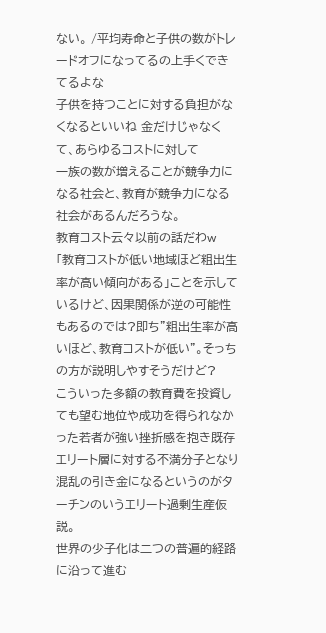ない。 /平均寿命と子供の数がトレードオフになってるの上手くできてるよな
子供を持つことに対する負担がなくなるといいね 金だけじゃなくて、あらゆるコストに対して
一族の数が増えることが競争力になる社会と、教育が競争力になる社会があるんだろうな。
教育コスト云々以前の話だわw
「教育コストが低い地域ほど粗出生率が高い傾向がある」ことを示しているけど、因果関係が逆の可能性もあるのでは?即ち"粗出生率が高いほど、教育コストが低い"。そっちの方が説明しやすそうだけど?
こういった多額の教育費を投資しても望む地位や成功を得られなかった若者が強い挫折感を抱き既存エリート層に対する不満分子となり混乱の引き金になるというのがターチンのいうエリート過剰生産仮説。
世界の少子化は二つの普遍的経路に沿って進む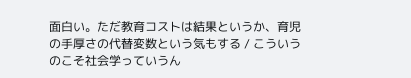面白い。ただ教育コストは結果というか、育児の手厚さの代替変数という気もする / こういうのこそ社会学っていうん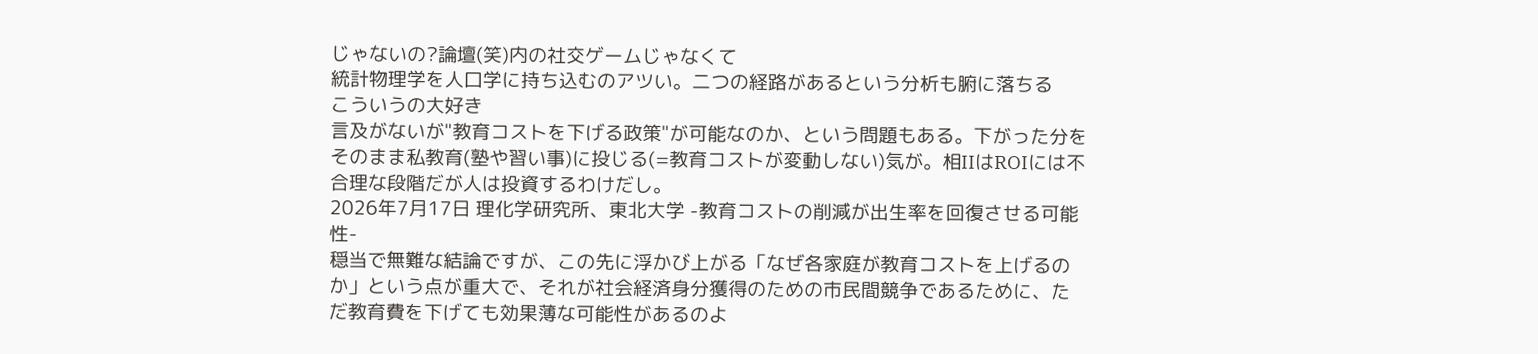じゃないの?論壇(笑)内の社交ゲームじゃなくて
統計物理学を人口学に持ち込むのアツい。二つの経路があるという分析も腑に落ちる
こういうの大好き
言及がないが"教育コストを下げる政策"が可能なのか、という問題もある。下がった分をそのまま私教育(塾や習い事)に投じる(=教育コストが変動しない)気が。相IIはROIには不合理な段階だが人は投資するわけだし。
2026年7月17日 理化学研究所、東北大学 -教育コストの削減が出生率を回復させる可能性-
穏当で無難な結論ですが、この先に浮かび上がる「なぜ各家庭が教育コストを上げるのか」という点が重大で、それが社会経済身分獲得のための市民間競争であるために、ただ教育費を下げても効果薄な可能性があるのよ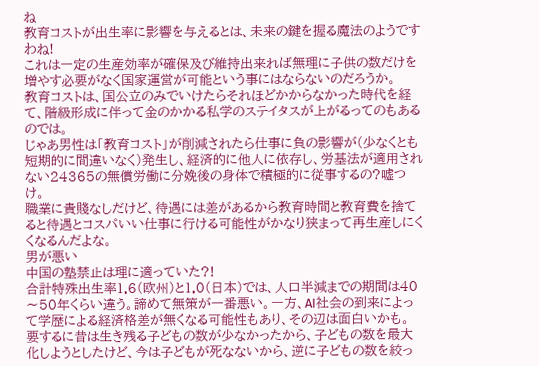ね
教育コストが出生率に影響を与えるとは、未来の鍵を握る魔法のようですわね!
これは一定の生産効率が確保及び維持出来れば無理に子供の数だけを増やす必要がなく国家運営が可能という事にはならないのだろうか。
教育コストは、国公立のみでいけたらそれほどかからなかった時代を経て、階級形成に伴って金のかかる私学のステイタスが上がるってのもあるのでは。
じゃあ男性は「教育コスト」が削減されたら仕事に負の影響が(少なくとも短期的に間違いなく)発生し、経済的に他人に依存し、労基法が適用されない24365の無償労働に分娩後の身体で積極的に従事するの?嘘つけ。
職業に貴賤なしだけど、待遇には差があるから教育時間と教育費を捨てると待遇とコスパいい仕事に行ける可能性がかなり狭まって再生産しにくくなるんだよな。
男が悪い
中国の塾禁止は理に適っていた?!
合計特殊出生率1.6(欧州)と1.0(日本)では、人口半減までの期間は40〜50年くらい違う。諦めて無策が一番悪い。一方、AI社会の到来によって学歴による経済格差が無くなる可能性もあり、その辺は面白いかも。
要するに昔は生き残る子どもの数が少なかったから、子どもの数を最大化しようとしたけど、今は子どもが死なないから、逆に子どもの数を絞っ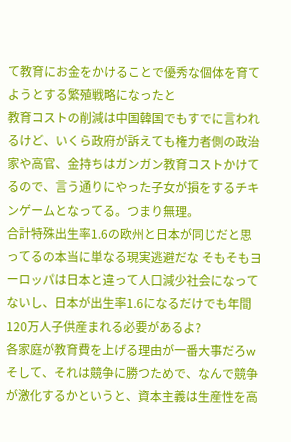て教育にお金をかけることで優秀な個体を育てようとする繁殖戦略になったと
教育コストの削減は中国韓国でもすでに言われるけど、いくら政府が訴えても権力者側の政治家や高官、金持ちはガンガン教育コストかけてるので、言う通りにやった子女が損をするチキンゲームとなってる。つまり無理。
合計特殊出生率1.6の欧州と日本が同じだと思ってるの本当に単なる現実逃避だな そもそもヨーロッパは日本と違って人口減少社会になってないし、日本が出生率1.6になるだけでも年間120万人子供産まれる必要があるよ?
各家庭が教育費を上げる理由が一番大事だろwそして、それは競争に勝つためで、なんで競争が激化するかというと、資本主義は生産性を高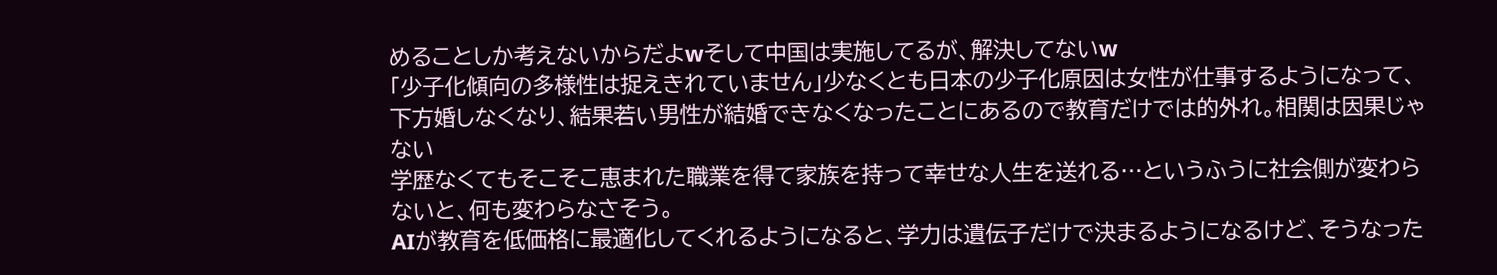めることしか考えないからだよwそして中国は実施してるが、解決してないw
「少子化傾向の多様性は捉えきれていません」少なくとも日本の少子化原因は女性が仕事するようになって、下方婚しなくなり、結果若い男性が結婚できなくなったことにあるので教育だけでは的外れ。相関は因果じゃない
学歴なくてもそこそこ恵まれた職業を得て家族を持って幸せな人生を送れる…というふうに社会側が変わらないと、何も変わらなさそう。
AIが教育を低価格に最適化してくれるようになると、学力は遺伝子だけで決まるようになるけど、そうなった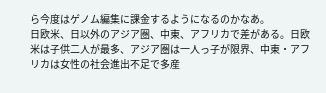ら今度はゲノム編集に課金するようになるのかなあ。
日欧米、日以外のアジア圏、中東、アフリカで差がある。日欧米は子供二人が最多、アジア圏は一人っ子が限界、中東・アフリカは女性の社会進出不足で多産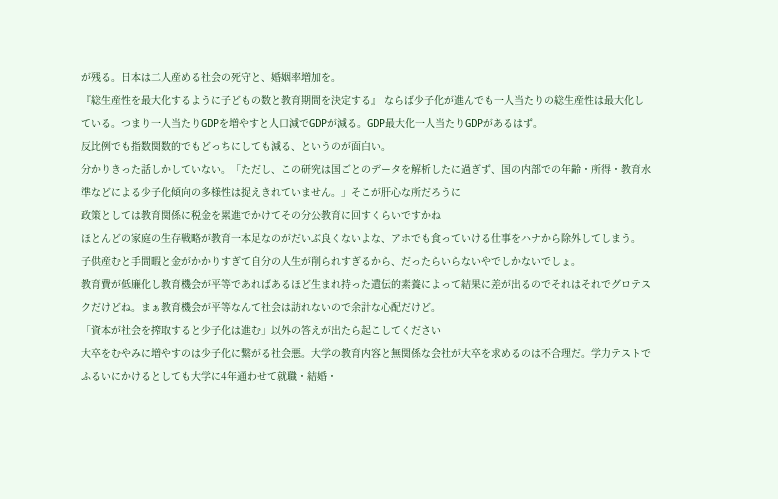が残る。日本は二人産める社会の死守と、婚姻率増加を。
『総生産性を最大化するように子どもの数と教育期間を決定する』 ならば少子化が進んでも一人当たりの総生産性は最大化している。つまり一人当たりGDPを増やすと人口減でGDPが減る。GDP最大化一人当たりGDPがあるはず。
反比例でも指数関数的でもどっちにしても減る、というのが面白い。
分かりきった話しかしていない。「ただし、この研究は国ごとのデータを解析したに過ぎず、国の内部での年齢・所得・教育水準などによる少子化傾向の多様性は捉えきれていません。」そこが肝心な所だろうに
政策としては教育関係に税金を累進でかけてその分公教育に回すくらいですかね
ほとんどの家庭の生存戦略が教育一本足なのがだいぶ良くないよな、アホでも食っていける仕事をハナから除外してしまう。
子供産むと手間暇と金がかかりすぎて自分の人生が削られすぎるから、だったらいらないやでしかないでしょ。
教育費が低廉化し教育機会が平等であればあるほど生まれ持った遺伝的素養によって結果に差が出るのでそれはそれでグロテスクだけどね。まぁ教育機会が平等なんて社会は訪れないので余計な心配だけど。
「資本が社会を搾取すると少子化は進む」以外の答えが出たら起こしてください
大卒をむやみに増やすのは少子化に繋がる社会悪。大学の教育内容と無関係な会社が大卒を求めるのは不合理だ。学力テストでふるいにかけるとしても大学に4年通わせて就職・結婚・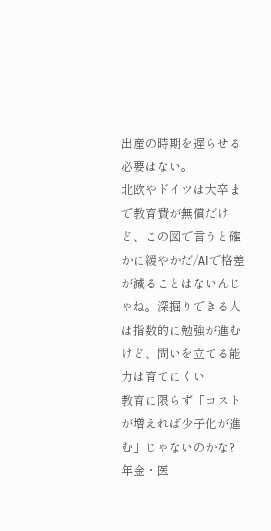出産の時期を遅らせる必要はない。
北欧やドイツは大卒まで教育費が無償だけど、この図で言うと確かに緩やかだ/AIで格差が減ることはないんじゃね。深掘りできる人は指数的に勉強が進むけど、問いを立てる能力は育てにくい
教育に限らず「コストが増えれば少子化が進む」じゃないのかな? 年金・医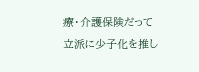療・介護保険だって立派に少子化を推し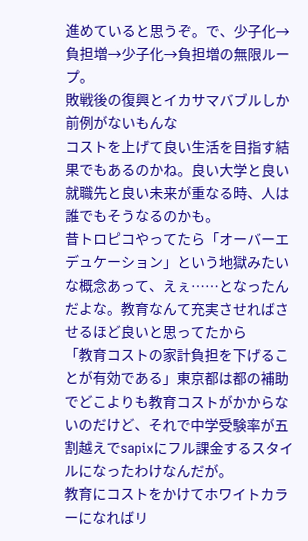進めていると思うぞ。で、少子化→負担増→少子化→負担増の無限ループ。
敗戦後の復興とイカサマバブルしか前例がないもんな
コストを上げて良い生活を目指す結果でもあるのかね。良い大学と良い就職先と良い未来が重なる時、人は誰でもそうなるのかも。
昔トロピコやってたら「オーバーエデュケーション」という地獄みたいな概念あって、えぇ……となったんだよな。教育なんて充実させればさせるほど良いと思ってたから
「教育コストの家計負担を下げることが有効である」東京都は都の補助でどこよりも教育コストがかからないのだけど、それで中学受験率が五割越えでsapixにフル課金するスタイルになったわけなんだが。
教育にコストをかけてホワイトカラーになればリ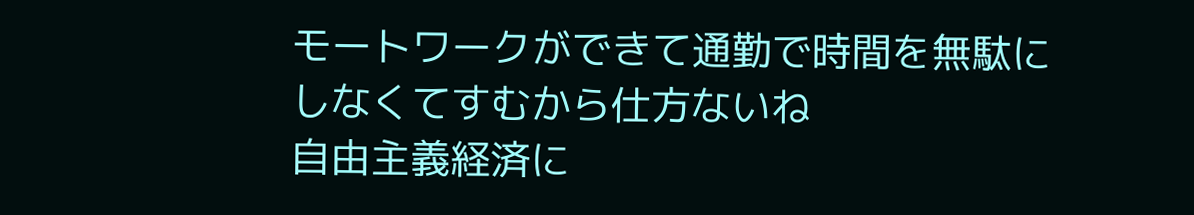モートワークができて通勤で時間を無駄にしなくてすむから仕方ないね
自由主義経済に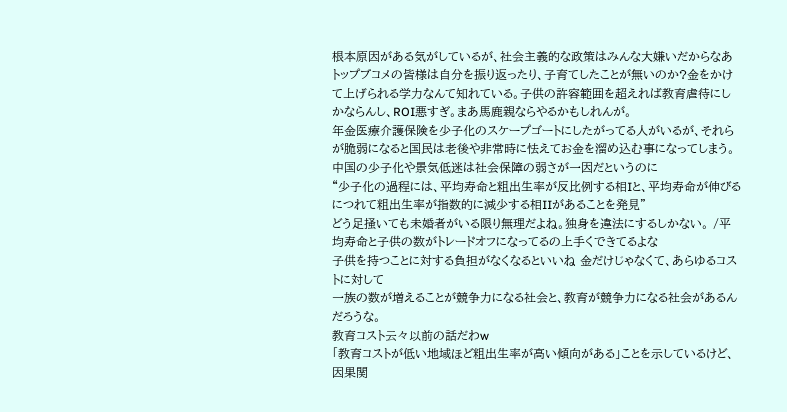根本原因がある気がしているが、社会主義的な政策はみんな大嫌いだからなあ
トップブコメの皆様は自分を振り返ったり、子育てしたことが無いのか?金をかけて上げられる学力なんて知れている。子供の許容範囲を超えれば教育虐待にしかならんし、ROI悪すぎ。まあ馬鹿親ならやるかもしれんが。
年金医療介護保険を少子化のスケープゴートにしたがってる人がいるが、それらが脆弱になると国民は老後や非常時に怯えてお金を溜め込む事になってしまう。中国の少子化や景気低迷は社会保障の弱さが一因だというのに
“少子化の過程には、平均寿命と粗出生率が反比例する相Iと、平均寿命が伸びるにつれて粗出生率が指数的に減少する相IIがあることを発見”
どう足掻いても未婚者がいる限り無理だよね。独身を違法にするしかない。 /平均寿命と子供の数がトレードオフになってるの上手くできてるよな
子供を持つことに対する負担がなくなるといいね 金だけじゃなくて、あらゆるコストに対して
一族の数が増えることが競争力になる社会と、教育が競争力になる社会があるんだろうな。
教育コスト云々以前の話だわw
「教育コストが低い地域ほど粗出生率が高い傾向がある」ことを示しているけど、因果関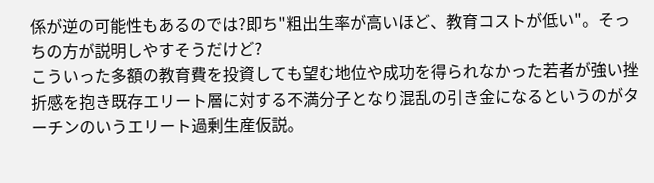係が逆の可能性もあるのでは?即ち"粗出生率が高いほど、教育コストが低い"。そっちの方が説明しやすそうだけど?
こういった多額の教育費を投資しても望む地位や成功を得られなかった若者が強い挫折感を抱き既存エリート層に対する不満分子となり混乱の引き金になるというのがターチンのいうエリート過剰生産仮説。